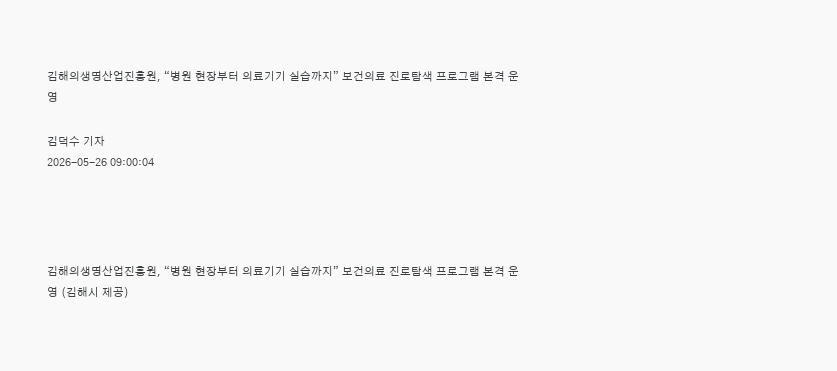김해의생명산업진흥원, “병원 현장부터 의료기기 실습까지” 보건의료 진로탐색 프로그램 본격 운영

김덕수 기자
2026-05-26 09:00:04




김해의생명산업진흥원, “병원 현장부터 의료기기 실습까지” 보건의료 진로탐색 프로그램 본격 운영 (김해시 제공)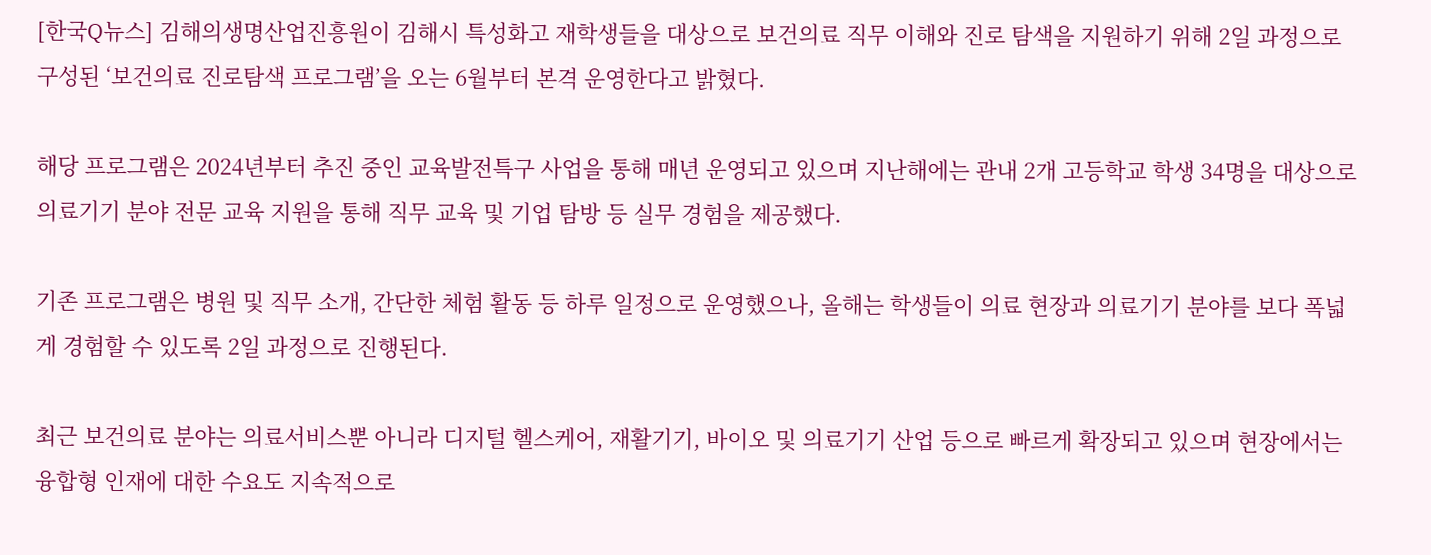[한국Q뉴스] 김해의생명산업진흥원이 김해시 특성화고 재학생들을 대상으로 보건의료 직무 이해와 진로 탐색을 지원하기 위해 2일 과정으로 구성된 ‘보건의료 진로탐색 프로그램’을 오는 6월부터 본격 운영한다고 밝혔다.

해당 프로그램은 2024년부터 추진 중인 교육발전특구 사업을 통해 매년 운영되고 있으며 지난해에는 관내 2개 고등학교 학생 34명을 대상으로 의료기기 분야 전문 교육 지원을 통해 직무 교육 및 기업 탐방 등 실무 경험을 제공했다.

기존 프로그램은 병원 및 직무 소개, 간단한 체험 활동 등 하루 일정으로 운영했으나, 올해는 학생들이 의료 현장과 의료기기 분야를 보다 폭넓게 경험할 수 있도록 2일 과정으로 진행된다.

최근 보건의료 분야는 의료서비스뿐 아니라 디지털 헬스케어, 재활기기, 바이오 및 의료기기 산업 등으로 빠르게 확장되고 있으며 현장에서는 융합형 인재에 대한 수요도 지속적으로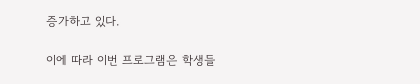증가하고 있다.

이에 따라 이번 프로그램은 학생들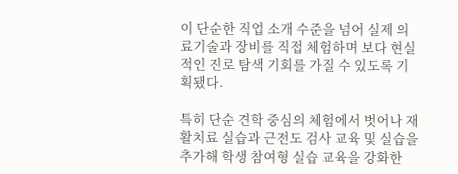이 단순한 직업 소개 수준을 넘어 실제 의료기술과 장비를 직접 체험하며 보다 현실적인 진로 탐색 기회를 가질 수 있도록 기획됐다.

특히 단순 견학 중심의 체험에서 벗어나 재활치료 실습과 근전도 검사 교육 및 실습을 추가해 학생 참여형 실습 교육을 강화한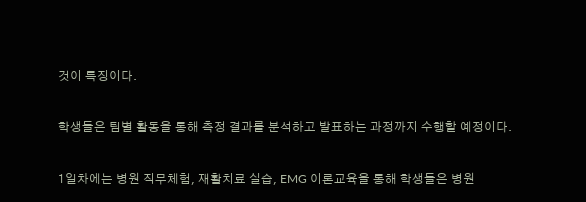것이 특징이다.

학생들은 팀별 활동을 통해 측정 결과를 분석하고 발표하는 과정까지 수행할 예정이다.

1일차에는 병원 직무체험, 재활치료 실습, EMG 이론교육을 통해 학생들은 병원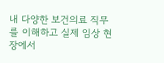내 다양한 보건의료 직무를 이해하고 실제 임상 현장에서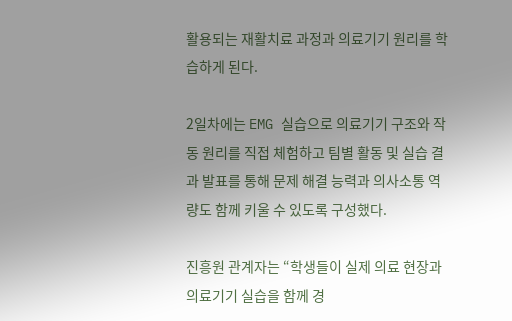활용되는 재활치료 과정과 의료기기 원리를 학습하게 된다.

2일차에는 EMG 실습으로 의료기기 구조와 작동 원리를 직접 체험하고 팀별 활동 및 실습 결과 발표를 통해 문제 해결 능력과 의사소통 역량도 함께 키울 수 있도록 구성했다.

진흥원 관계자는 “학생들이 실제 의료 현장과 의료기기 실습을 함께 경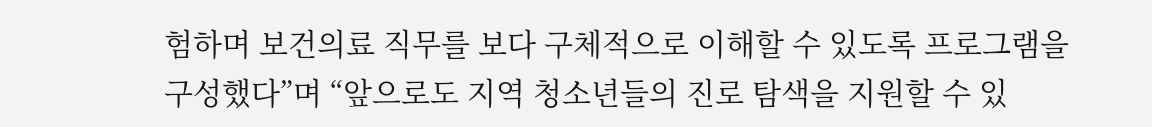험하며 보건의료 직무를 보다 구체적으로 이해할 수 있도록 프로그램을 구성했다”며 “앞으로도 지역 청소년들의 진로 탐색을 지원할 수 있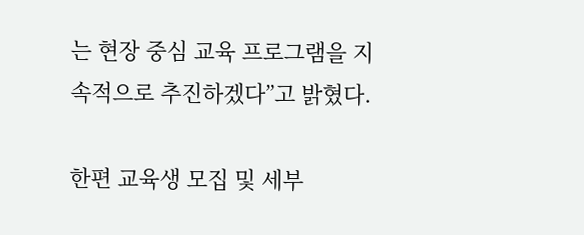는 현장 중심 교육 프로그램을 지속적으로 추진하겠다”고 밝혔다.

한편 교육생 모집 및 세부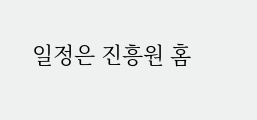일정은 진흥원 홈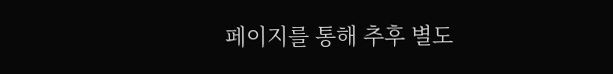페이지를 통해 추후 별도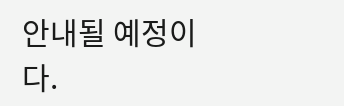안내될 예정이다.